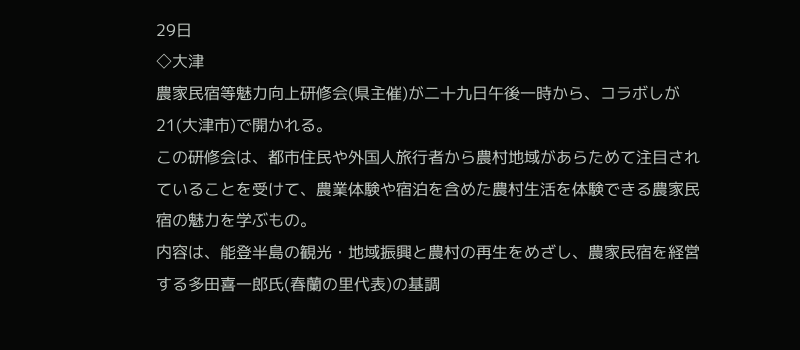29日
◇大津
農家民宿等魅力向上研修会(県主催)が二十九日午後一時から、コラボしが21(大津市)で開かれる。
この研修会は、都市住民や外国人旅行者から農村地域があらためて注目されていることを受けて、農業体験や宿泊を含めた農村生活を体験できる農家民宿の魅力を学ぶもの。
内容は、能登半島の観光・地域振興と農村の再生をめざし、農家民宿を経営する多田喜一郎氏(春蘭の里代表)の基調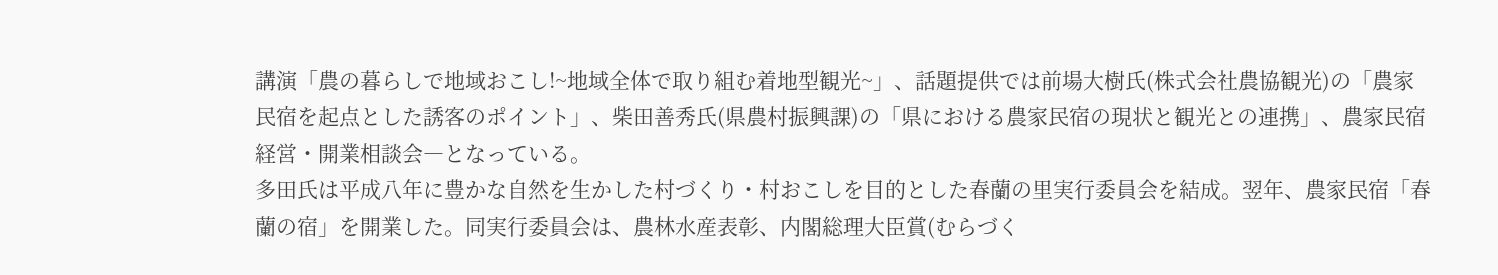講演「農の暮らしで地域おこし!~地域全体で取り組む着地型観光~」、話題提供では前場大樹氏(株式会社農協観光)の「農家民宿を起点とした誘客のポイント」、柴田善秀氏(県農村振興課)の「県における農家民宿の現状と観光との連携」、農家民宿経営・開業相談会―となっている。
多田氏は平成八年に豊かな自然を生かした村づくり・村おこしを目的とした春蘭の里実行委員会を結成。翌年、農家民宿「春蘭の宿」を開業した。同実行委員会は、農林水産表彰、内閣総理大臣賞(むらづく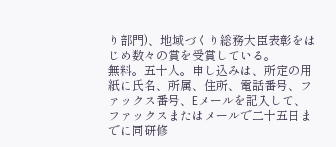り部門)、地域づくり総務大臣表彰をはじめ数々の賞を受賞している。
無料。五十人。申し込みは、所定の用紙に氏名、所属、住所、電話番号、ファックス番号、Eメールを記入して、ファックスまたはメールで二十五日までに同研修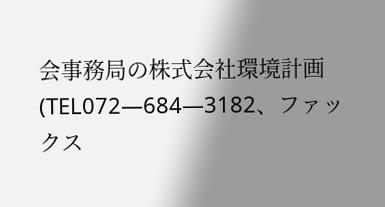会事務局の株式会社環境計画(TEL072―684―3182、ファックス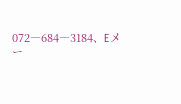072―684―3184、Eメー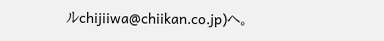ルchijiiwa@chiikan.co.jp)へ。